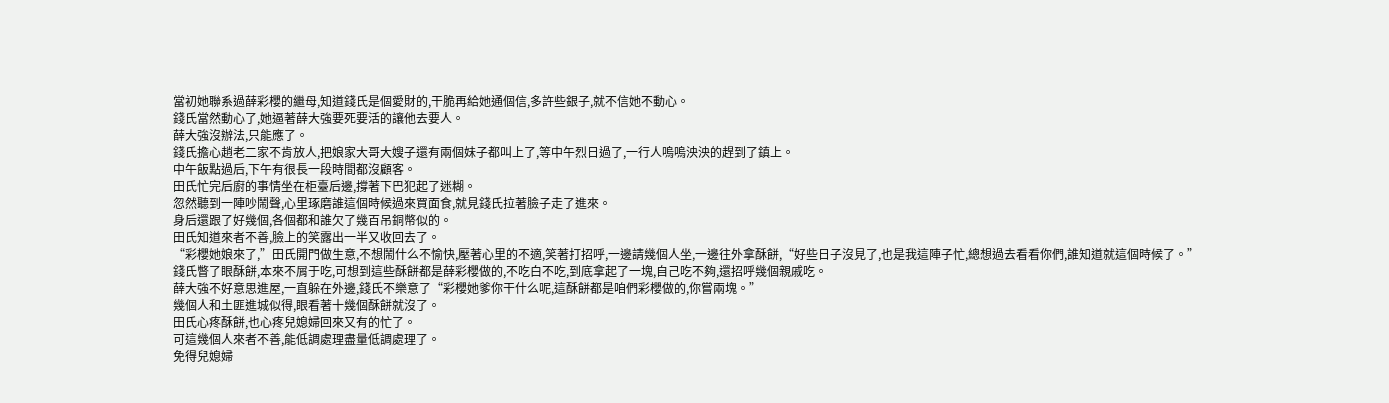當初她聯系過薛彩櫻的繼母,知道錢氏是個愛財的,干脆再給她通個信,多許些銀子,就不信她不動心。
錢氏當然動心了,她逼著薛大強要死要活的讓他去要人。
薛大強沒辦法,只能應了。
錢氏擔心趙老二家不肯放人,把娘家大哥大嫂子還有兩個妹子都叫上了,等中午烈日過了,一行人嗚嗚泱泱的趕到了鎮上。
中午飯點過后,下午有很長一段時間都沒顧客。
田氏忙完后廚的事情坐在柜臺后邊,撐著下巴犯起了迷糊。
忽然聽到一陣吵鬧聲,心里琢磨誰這個時候過來買面食,就見錢氏拉著臉子走了進來。
身后還跟了好幾個,各個都和誰欠了幾百吊銅幣似的。
田氏知道來者不善,臉上的笑露出一半又收回去了。
“彩櫻她娘來了,”田氏開門做生意,不想鬧什么不愉快,壓著心里的不適,笑著打招呼,一邊請幾個人坐,一邊往外拿酥餅,“好些日子沒見了,也是我這陣子忙,總想過去看看你們,誰知道就這個時候了。”
錢氏瞥了眼酥餅,本來不屑于吃,可想到這些酥餅都是薛彩櫻做的,不吃白不吃,到底拿起了一塊,自己吃不夠,還招呼幾個親戚吃。
薛大強不好意思進屋,一直躲在外邊,錢氏不樂意了“彩櫻她爹你干什么呢,這酥餅都是咱們彩櫻做的,你嘗兩塊。”
幾個人和土匪進城似得,眼看著十幾個酥餅就沒了。
田氏心疼酥餅,也心疼兒媳婦回來又有的忙了。
可這幾個人來者不善,能低調處理盡量低調處理了。
免得兒媳婦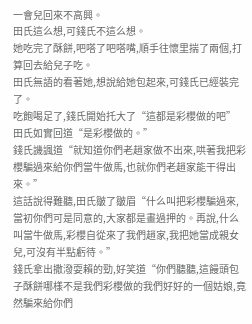一會兒回來不高興。
田氏這么想,可錢氏不這么想。
她吃完了酥餅,吧嗒了吧嗒嘴,順手往懷里揣了兩個,打算回去給兒子吃。
田氏無語的看著她,想說給她包起來,可錢氏已經裝完了。
吃飽喝足了,錢氏開始托大了“這都是彩櫻做的吧”
田氏如實回道“是彩櫻做的。”
錢氏譏諷道“就知道你們老趙家做不出來,哄著我把彩櫻騙過來給你們當牛做馬,也就你們老趙家能干得出來。”
這話說得難聽,田氏皺了皺眉“什么叫把彩櫻騙過來,當初你們可是同意的,大家都是畫過押的。再說,什么叫當牛做馬,彩櫻自從來了我們趙家,我把她當成親女兒,可沒有半點虧待。”
錢氏拿出撒潑耍賴的勁,好笑道“你們聽聽,這饅頭包子酥餅哪樣不是我們彩櫻做的我們好好的一個姑娘,竟然騙來給你們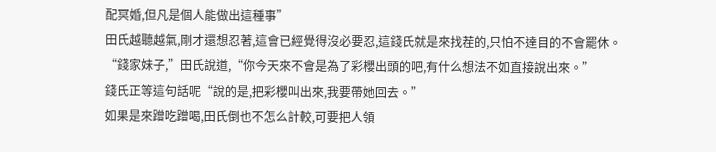配冥婚,但凡是個人能做出這種事”
田氏越聽越氣,剛才還想忍著,這會已經覺得沒必要忍,這錢氏就是來找茬的,只怕不達目的不會罷休。
“錢家妹子,”田氏說道,“你今天來不會是為了彩櫻出頭的吧,有什么想法不如直接說出來。”
錢氏正等這句話呢“說的是,把彩櫻叫出來,我要帶她回去。”
如果是來蹭吃蹭喝,田氏倒也不怎么計較,可要把人領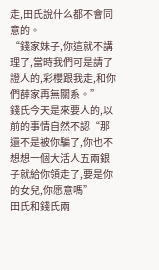走,田氏說什么都不會同意的。
“錢家妹子,你這就不講理了,當時我們可是請了證人的,彩櫻跟我走,和你們薛家再無關系。”
錢氏今天是來要人的,以前的事情自然不認“那還不是被你騙了,你也不想想一個大活人五兩銀子就給你領走了,要是你的女兒,你愿意嗎”
田氏和錢氏兩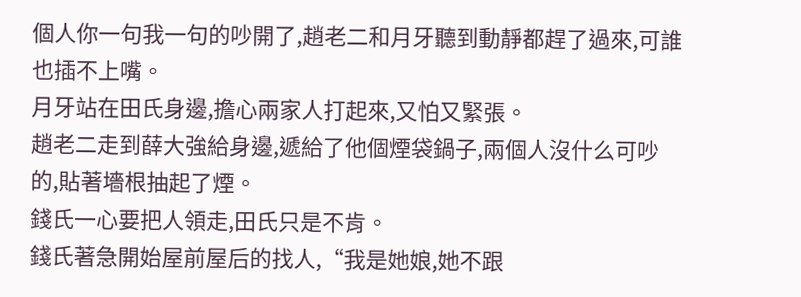個人你一句我一句的吵開了,趙老二和月牙聽到動靜都趕了過來,可誰也插不上嘴。
月牙站在田氏身邊,擔心兩家人打起來,又怕又緊張。
趙老二走到薛大強給身邊,遞給了他個煙袋鍋子,兩個人沒什么可吵的,貼著墻根抽起了煙。
錢氏一心要把人領走,田氏只是不肯。
錢氏著急開始屋前屋后的找人,“我是她娘,她不跟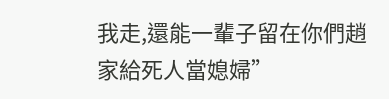我走,還能一輩子留在你們趙家給死人當媳婦”